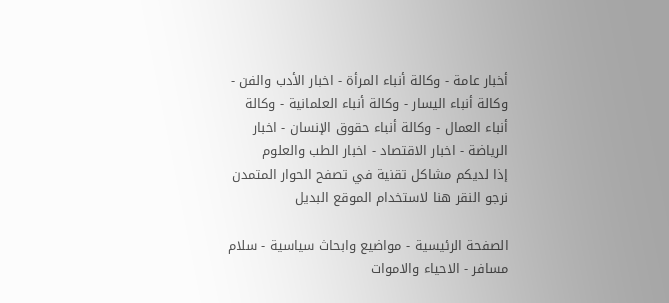أخبار عامة - وكالة أنباء المرأة - اخبار الأدب والفن - وكالة أنباء اليسار - وكالة أنباء العلمانية - وكالة أنباء العمال - وكالة أنباء حقوق الإنسان - اخبار الرياضة - اخبار الاقتصاد - اخبار الطب والعلوم
إذا لديكم مشاكل تقنية في تصفح الحوار المتمدن نرجو النقر هنا لاستخدام الموقع البديل

الصفحة الرئيسية - مواضيع وابحاث سياسية - سلام مسافر - الاحياء والاموات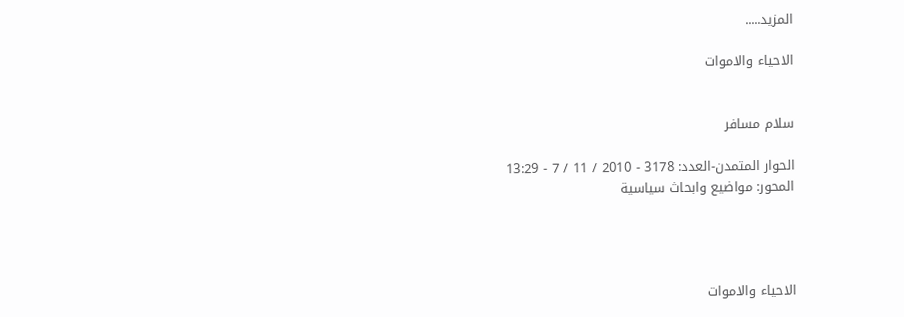المزيد.....

الاحياء والاموات


سلام مسافر

الحوار المتمدن-العدد: 3178 - 2010 / 11 / 7 - 13:29
المحور: مواضيع وابحاث سياسية




الاحياء والاموات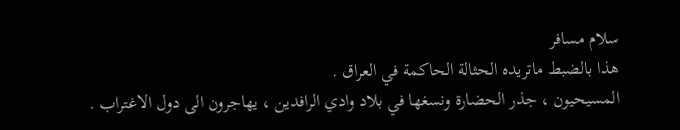سلام مسافر
هذا بالضبط ماتريده الحثالة الحاكمة في العراق .
المسيحيون ، جذر الحضارة ونسغها في بلاد وادي الرافدين ، يهاجرون الى دول الاغتراب .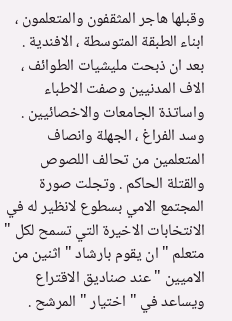وقبلها هاجر المثقفون والمتعلمون ، ابناء الطبقة المتوسطة ، الافندية . بعد ان ذبحت مليشيات الطوائف ، الاف المدنيين وصفت الاطباء واساتذة الجامعات والاخصائيين . وسد الفراغ ، الجهلة وانصاف المتعلمين من تحالف اللصوص والقتلة الحاكم . وتجلت صورة المجتمع الامي بسطوع لانظير له في الانتخابات الاخيرة التي تسمح لكل " متعلم " ان يقوم بارشاد " اثنين من الاميين " عند صناديق الاقتراع ويساعد في " اختيار " المرشح .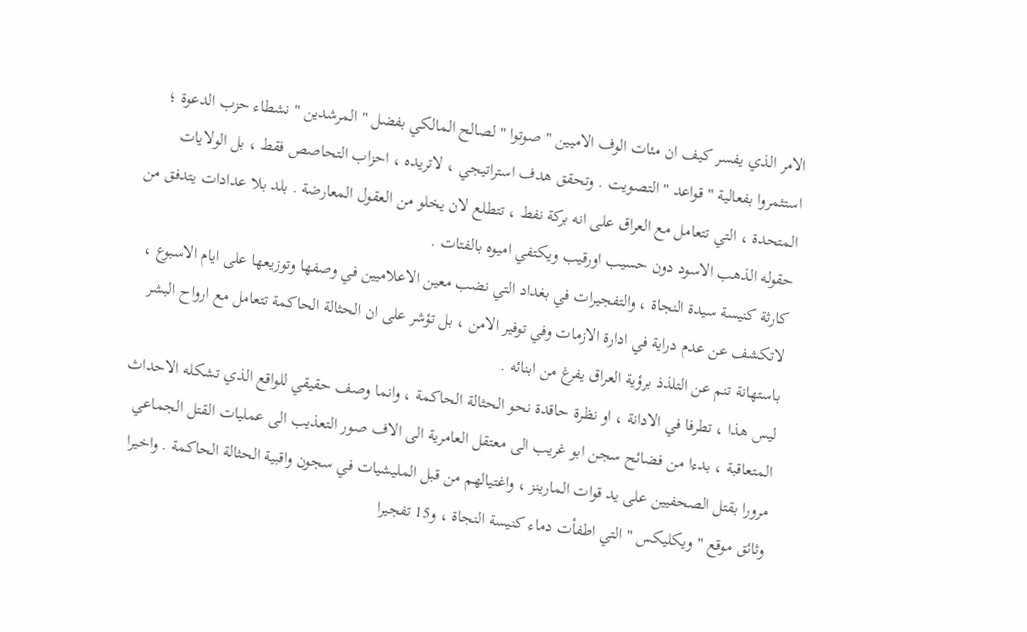الامر الذي يفسر كيف ان مئات الوف الاميين " صوتوا " لصالح المالكي بفضل " المرشدين " نشطاء حزب الدعوة ؛ استثمروا بفعالية " قواعد " التصويت . وتحقق هدف استراتيجي ، لاتريده ، احزاب التحاصص فقط ، بل الولايات المتحدة ، التي تتعامل مع العراق على انه بركة نفط ، تتطلع لان يخلو من العقول المعارضة . بلد بلا عدادات يتدفق من حقوله الذهب الاسود دون حسيب اورقيب ويكتفي اميوه بالفتات .
كارثة كنيسة سيدة النجاة ، والتفجيرات في بغداد التي نضب معين الاعلاميين في وصفها وتوزيعها على ايام الاسبوع ، لاتكشف عن عدم دراية في ادارة الازمات وفي توفير الامن ، بل تؤشر على ان الحثالة الحاكمة تتعامل مع ارواح البشر باستهانة تنم عن التلذذ برؤية العراق يفرغ من ابنائه .
ليس هذا ، تطرفا في الادانة ، او نظرة حاقدة نحو الحثالة الحاكمة ، وانما وصف حقيقي للواقع الذي تشكله الاحداث المتعاقبة ، بدءا من فضائح سجن ابو غريب الى معتقل العامرية الى الاف صور التعذيب الى عمليات القتل الجماعي مرورا بقتل الصحفيين على يد قوات المارينز ، واغتيالهم من قبل المليشيات في سجون واقبية الحثالة الحاكمة . واخيرا وثائق موقع " ويكليكس " التي اطفأت دماء كنيسة النجاة ، و15 تفجيرا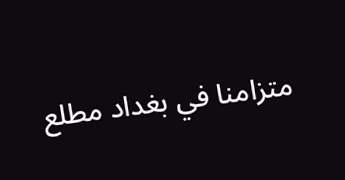متزامنا في بغداد مطلع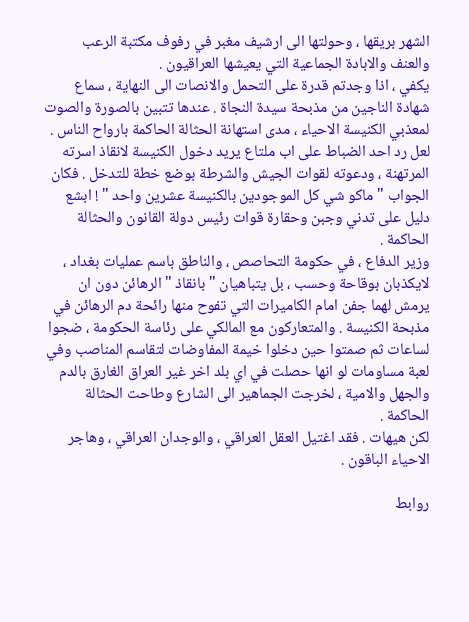الشهر بريقها ، وحولتها الى ارشيف مغبر في رفوف مكتبة الرعب والعنف والابادة الجماعية التي يعيشها العراقيون .
يكفي ، اذا وجدتم قدرة على التحمل والانصات الى النهاية ، سماع شهادة الناجين من مذبحة سيدة النجاة . عندها تتبين بالصورة والصوت لمعذبي الكنيسة الاحياء ، مدى استهانة الحثالة الحاكمة بارواح الناس .
لعل رد احد الضباط على اب ملتاع يريد دخول الكنيسة لانقاذ اسرته المرتهنة ، ودعوته لقوات الجيش والشرطة بوضع خطة للتدخل . فكان الجواب " ماكو شي كل الموجودين بالكنيسة عشرين واحد " ! ابشع دليل على تدني وجبن وحقارة قوات رئيس دولة القانون والحثالة الحاكمة .
وزير الدفاع ، في حكومة التحاصص ، والناطق باسم عمليات بغداد ، لايكذبان بوقاحة وحسب ، بل يتباهيان " بانقاذ " الرهائن دون ان يرمش لهما جفن امام الكاميرات التي تفوح منها رائحة دم الرهائن في مذبحة الكنيسة . والمتعاركون مع المالكي على رئاسة الحكومة ، ضجوا لساعات ثم صمتوا حين دخلوا خيمة المفاوضات لتقاسم المناصب وفي لعبة مساومات لو انها حصلت في اي بلد اخر غير العراق الغارق بالدم والجهل والامية ، لخرجت الجماهير الى الشارع وطاحت الحثالة الحاكمة .
لكن هيهات . فقد اغتيل العقل العراقي ، والوجدان العراقي ، وهاجر الاحياء الباقون .

روابط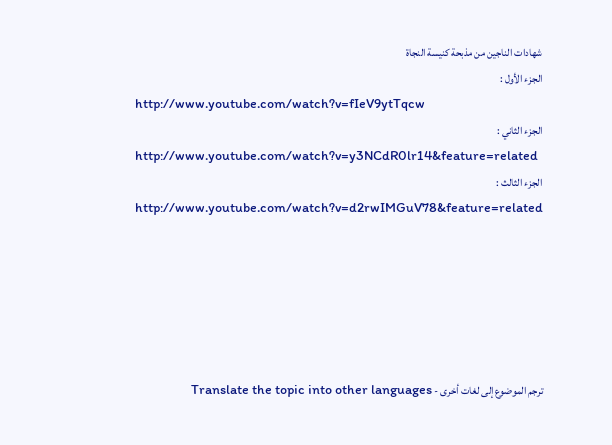شهادات الناجين من مذبحة كنيسة النجاة
الجزء الأول :
http://www.youtube.com/watch?v=fIeV9ytTqcw
الجزء الثاني :
http://www.youtube.com/watch?v=y3NCdR0lr14&feature=related
الجزء الثالث :
http://www.youtube.com/watch?v=d2rwIMGuV78&feature=related






ترجم الموضوع إلى لغات أخرى - Translate the topic into other languages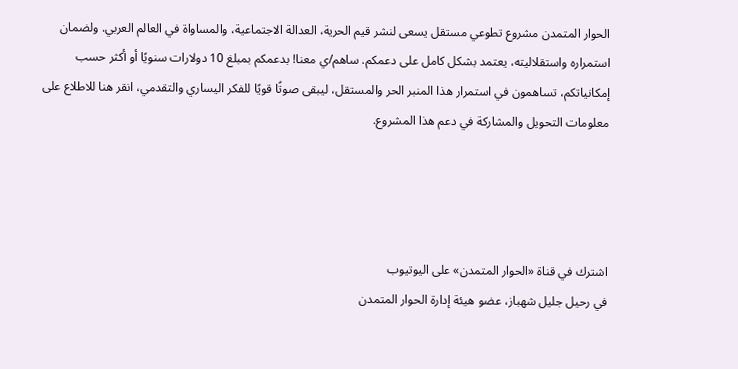الحوار المتمدن مشروع تطوعي مستقل يسعى لنشر قيم الحرية، العدالة الاجتماعية، والمساواة في العالم العربي. ولضمان استمراره واستقلاليته، يعتمد بشكل كامل على دعمكم. ساهم/ي معنا! بدعمكم بمبلغ 10 دولارات سنويًا أو أكثر حسب إمكانياتكم، تساهمون في استمرار هذا المنبر الحر والمستقل، ليبقى صوتًا قويًا للفكر اليساري والتقدمي، انقر هنا للاطلاع على معلومات التحويل والمشاركة في دعم هذا المشروع.




اشترك في قناة «الحوار المتمدن» على اليوتيوب
في رحيل جليل شهباز، عضو هيئة إدارة الحوار المتمدن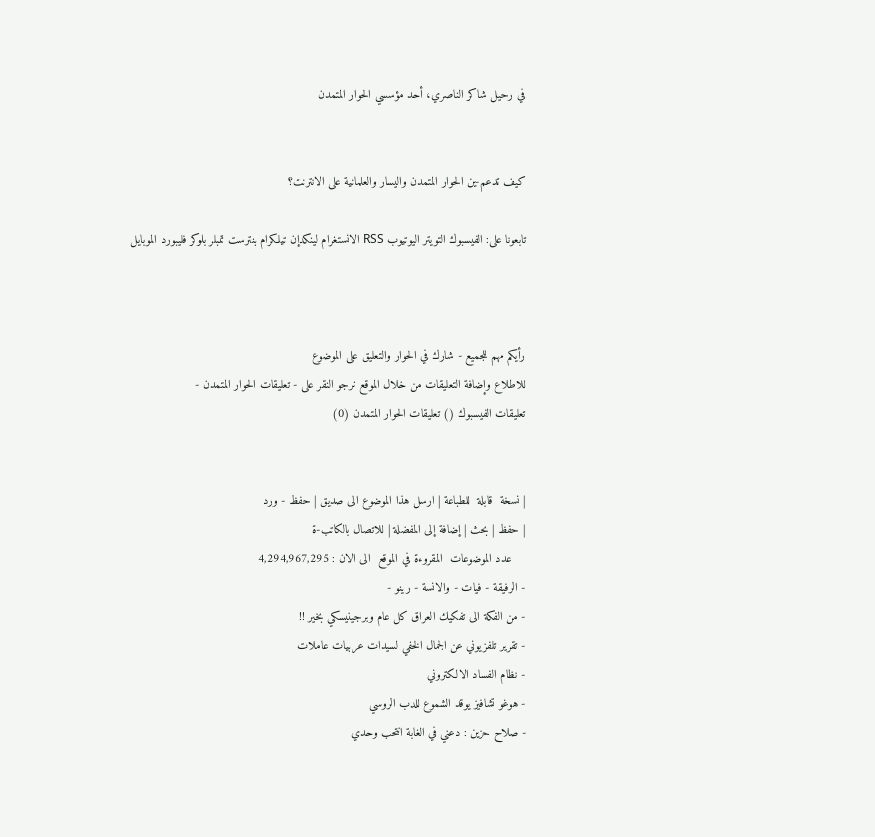في رحيل شاكر الناصري، أحد مؤسسي الحوار المتمدن


كيف تدعم-ين الحوار المتمدن واليسار والعلمانية على الانترنت؟

تابعونا على: الفيسبوك التويتر اليوتيوب RSS الانستغرام لينكدإن تيلكرام بنترست تمبلر بلوكر فليبورد الموبايل



رأيكم مهم للجميع - شارك في الحوار والتعليق على الموضوع
للاطلاع وإضافة التعليقات من خلال الموقع نرجو النقر على - تعليقات الحوار المتمدن -
تعليقات الفيسبوك () تعليقات الحوار المتمدن (0)


| نسخة  قابلة  للطباعة | ارسل هذا الموضوع الى صديق | حفظ - ورد
| حفظ | بحث | إضافة إلى المفضلة | للاتصال بالكاتب-ة
    عدد الموضوعات  المقروءة في الموقع  الى الان : 4,294,967,295
- الرفيقة - فيات - والانسة - رينو -
- من الفكة الى تفكيك العراق كل عام وبرجينيسكي بخير !!
- تقرير تلفزيوني عن الجمال الخفي لسيدات عربيات عاملات
- نظام الفساد الالكتروني
- هوغو تشافيز يوقد الشموع للدب الروسي
- صلاح حزين : دعني في الغابة انتحب وحدي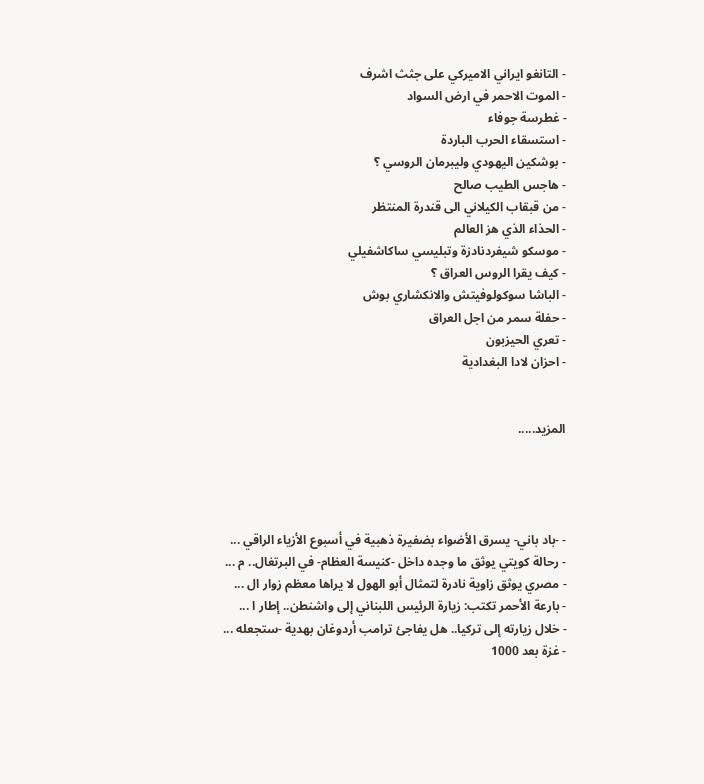- التانغو ايراني الاميركي على جثث اشرف
- الموت الاحمر في ارض السواد
- غطرسة جوفاء
- استسقاء الحرب الباردة
- بوشكين اليهودي وليبرمان الروسي ؟
- هاجس الطيب صالح
- من قبقاب الكيلاني الى قندرة المنتظر
- الحذاء الذي هز العالم
- موسكو شيفردنادزة وتبليسي ساكاشفيلي
- كيف يقرا الروس العراق ؟
- الباشا سوكولوفيتش والانكشاري بوش
- حفلة سمر من اجل العراق
- تعري الحيزبون
- احزان لادا البغدادية


المزيد.....




- -باد باني- يسرق الأضواء بضفيرة ذهبية في أسبوع الأزياء الراقي ...
- رحالة كويتي يوثق ما وجده داخل -كنيسة العظام- في البرتغال.. م ...
- مصري يوثق زاوية نادرة لتمثال أبو الهول لا يراها معظم زوار ال ...
- بارعة الأحمر تكتب: زيارة الرئيس اللبناني إلى واشنطن.. إطار ا ...
- خلال زيارته إلى تركيا.. هل يفاجئ ترامب أردوغان بهدية -ستجعله ...
- غزة بعد 1000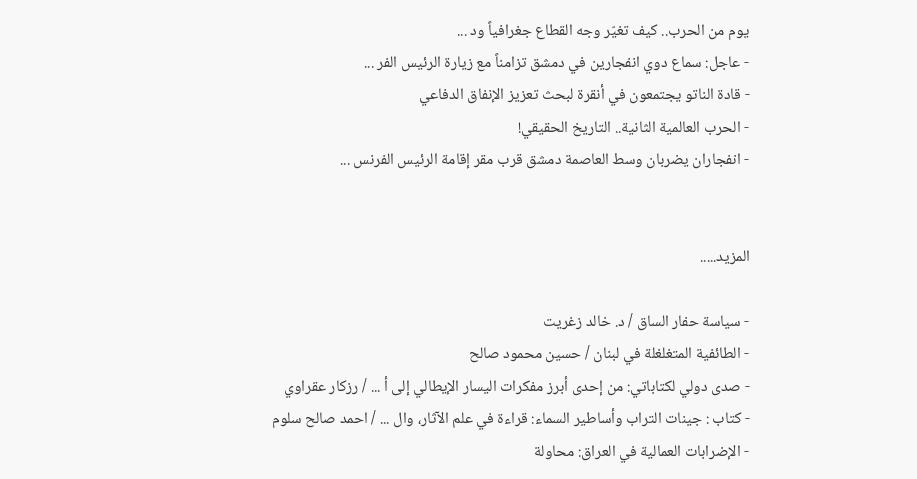يوم من الحرب.. كيف تغيّر وجه القطاع جغرافياً ود ...
- عاجل: سماع دوي انفجارين في دمشق تزامناً مع زيارة الرئيس الفر ...
- قادة الناتو يجتمعون في أنقرة لبحث تعزيز الإنفاق الدفاعي
- الحرب العالمية الثانية.. التاريخ الحقيقي!
- انفجاران يضربان وسط العاصمة دمشق قرب مقر إقامة الرئيس الفرنس ...


المزيد.....

- سياسة حفار الساق / د. خالد زغريت
- الطائفية المتغلغلة في لبنان / حسين محمود صالح
- صدى دولي لكتاباتي: من إحدى أبرز مفكرات اليسار الإيطالي إلى أ ... / رزكار عقراوي
- كتاب : جينات التراب وأساطير السماء: قراءة في علم الآثار، وال ... / احمد صالح سلوم
- الإضرابات العمالية في العراق: محاولة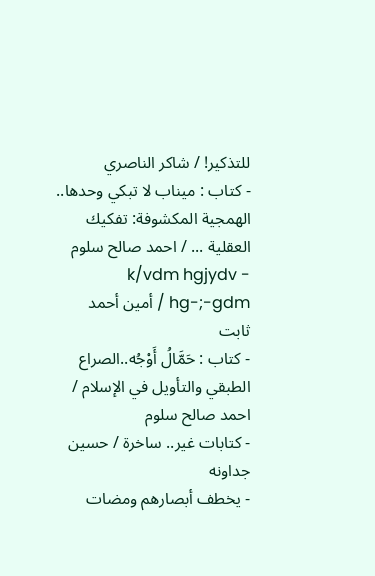للتذكير! / شاكر الناصري
- كتاب : ميناب لا تبكي وحدها.. الهمجية المكشوفة: تفكيك العقلية ... / احمد صالح سلوم
- k/vdm hgjydv hg-;-gdm / أمين أحمد ثابت
- كتاب : حَمَّالُ أَوْجُه..الصراع الطبقي والتأويل في الإسلام / احمد صالح سلوم
- كتابات غير.. ساخرة / حسين جداونه
- يخطف أبصارهم ومضات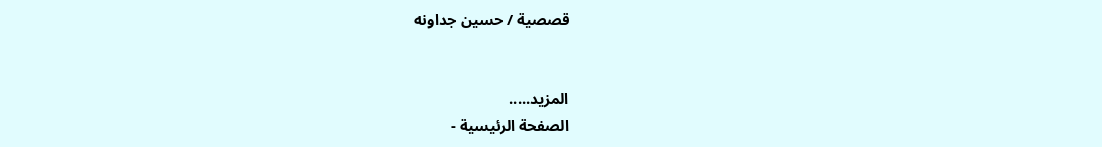قصصية / حسين جداونه


المزيد.....
الصفحة الرئيسية -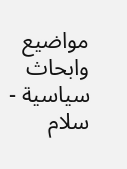مواضيع وابحاث سياسية - سلام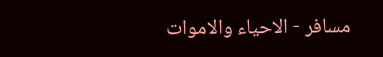مسافر - الاحياء والاموات